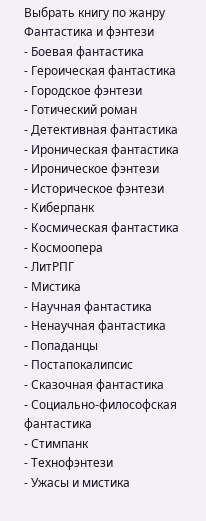Выбрать книгу по жанру
Фантастика и фэнтези
- Боевая фантастика
- Героическая фантастика
- Городское фэнтези
- Готический роман
- Детективная фантастика
- Ироническая фантастика
- Ироническое фэнтези
- Историческое фэнтези
- Киберпанк
- Космическая фантастика
- Космоопера
- ЛитРПГ
- Мистика
- Научная фантастика
- Ненаучная фантастика
- Попаданцы
- Постапокалипсис
- Сказочная фантастика
- Социально-философская фантастика
- Стимпанк
- Технофэнтези
- Ужасы и мистика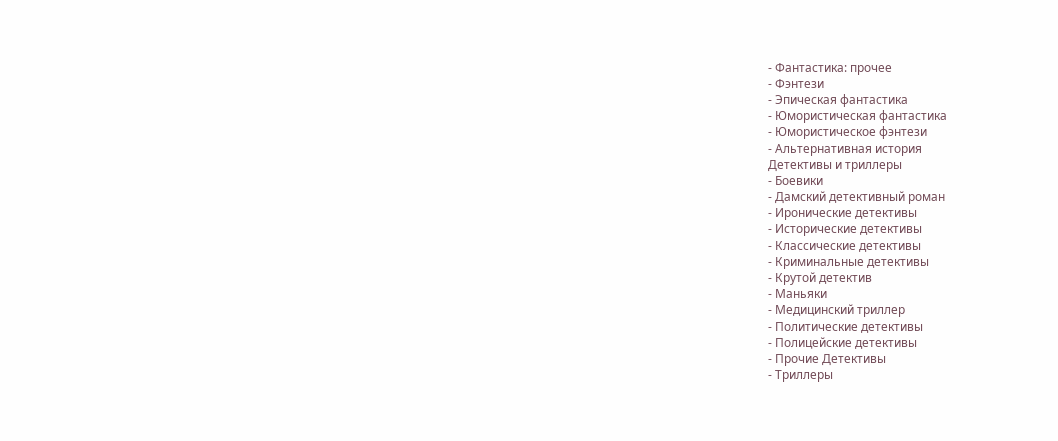- Фантастика: прочее
- Фэнтези
- Эпическая фантастика
- Юмористическая фантастика
- Юмористическое фэнтези
- Альтернативная история
Детективы и триллеры
- Боевики
- Дамский детективный роман
- Иронические детективы
- Исторические детективы
- Классические детективы
- Криминальные детективы
- Крутой детектив
- Маньяки
- Медицинский триллер
- Политические детективы
- Полицейские детективы
- Прочие Детективы
- Триллеры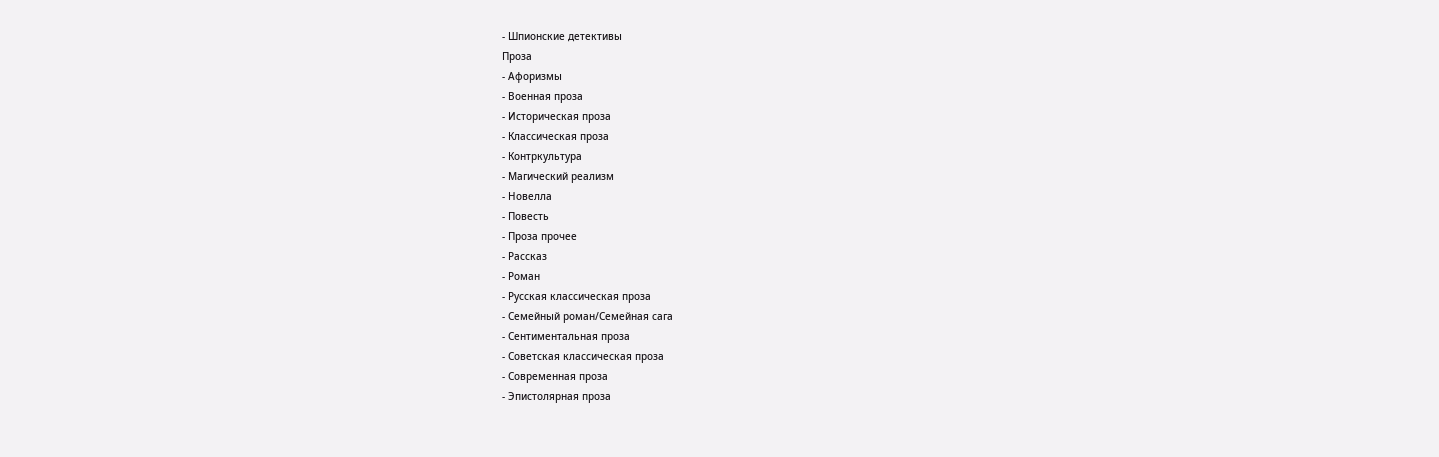- Шпионские детективы
Проза
- Афоризмы
- Военная проза
- Историческая проза
- Классическая проза
- Контркультура
- Магический реализм
- Новелла
- Повесть
- Проза прочее
- Рассказ
- Роман
- Русская классическая проза
- Семейный роман/Семейная сага
- Сентиментальная проза
- Советская классическая проза
- Современная проза
- Эпистолярная проза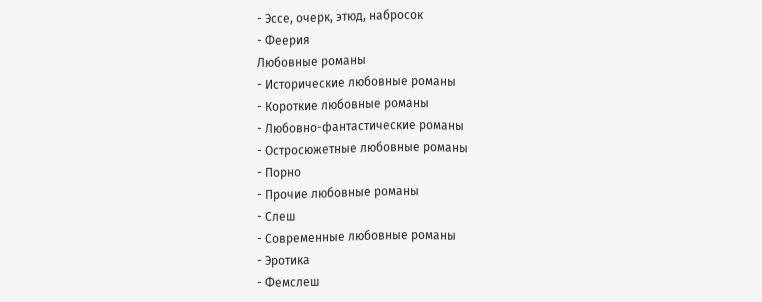- Эссе, очерк, этюд, набросок
- Феерия
Любовные романы
- Исторические любовные романы
- Короткие любовные романы
- Любовно-фантастические романы
- Остросюжетные любовные романы
- Порно
- Прочие любовные романы
- Слеш
- Современные любовные романы
- Эротика
- Фемслеш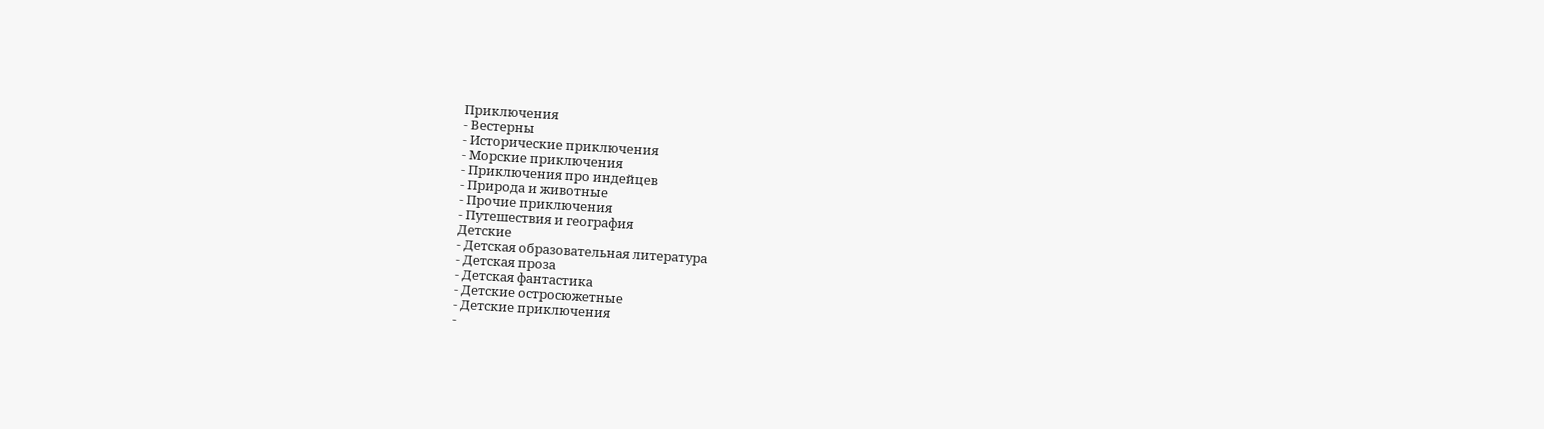Приключения
- Вестерны
- Исторические приключения
- Морские приключения
- Приключения про индейцев
- Природа и животные
- Прочие приключения
- Путешествия и география
Детские
- Детская образовательная литература
- Детская проза
- Детская фантастика
- Детские остросюжетные
- Детские приключения
-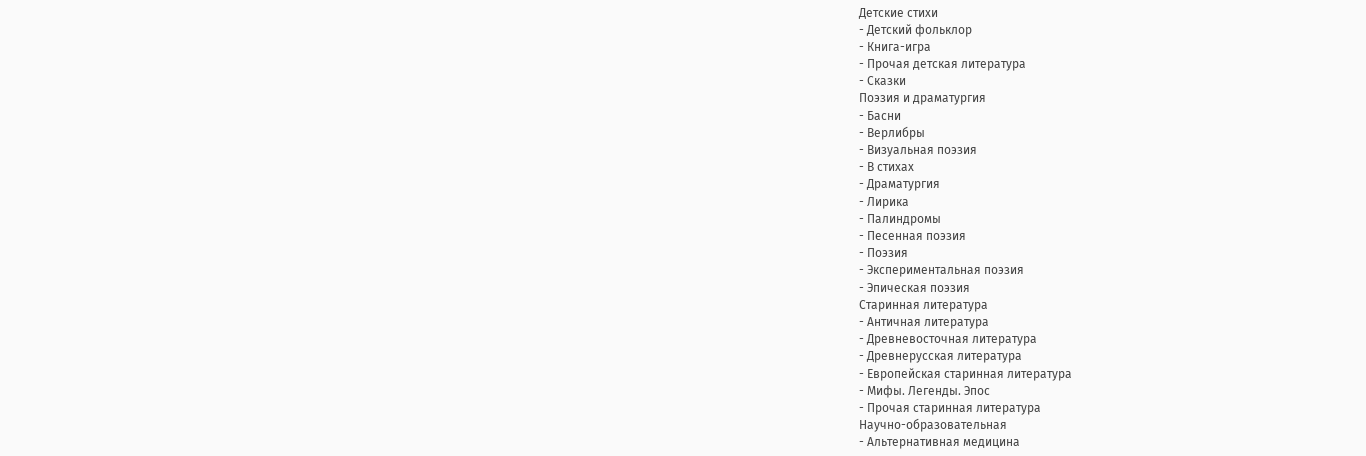Детские стихи
- Детский фольклор
- Книга-игра
- Прочая детская литература
- Сказки
Поэзия и драматургия
- Басни
- Верлибры
- Визуальная поэзия
- В стихах
- Драматургия
- Лирика
- Палиндромы
- Песенная поэзия
- Поэзия
- Экспериментальная поэзия
- Эпическая поэзия
Старинная литература
- Античная литература
- Древневосточная литература
- Древнерусская литература
- Европейская старинная литература
- Мифы. Легенды. Эпос
- Прочая старинная литература
Научно-образовательная
- Альтернативная медицина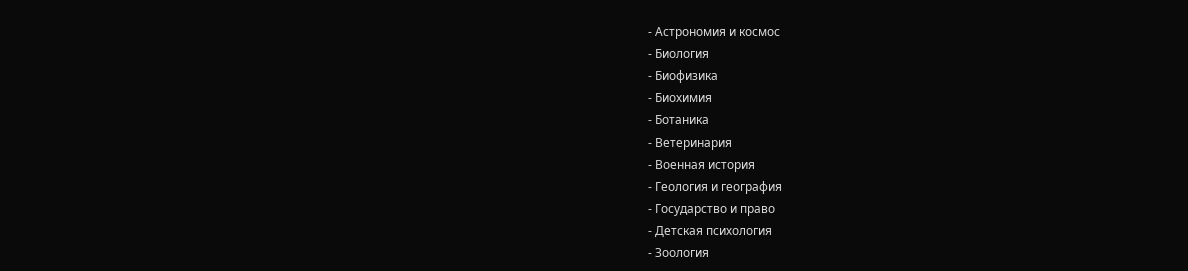- Астрономия и космос
- Биология
- Биофизика
- Биохимия
- Ботаника
- Ветеринария
- Военная история
- Геология и география
- Государство и право
- Детская психология
- Зоология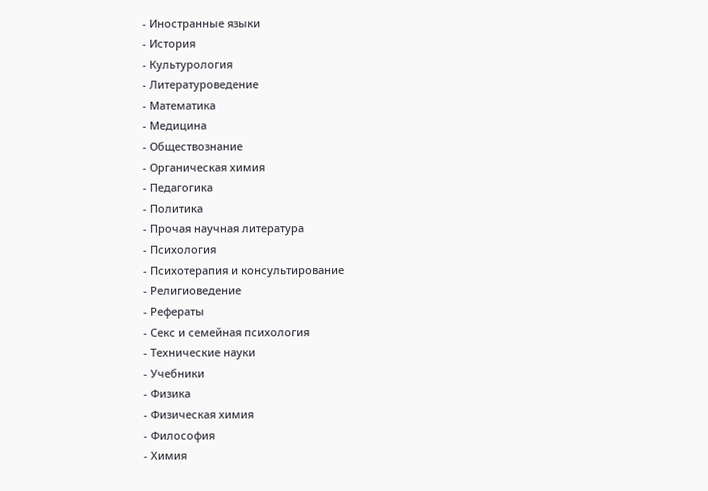- Иностранные языки
- История
- Культурология
- Литературоведение
- Математика
- Медицина
- Обществознание
- Органическая химия
- Педагогика
- Политика
- Прочая научная литература
- Психология
- Психотерапия и консультирование
- Религиоведение
- Рефераты
- Секс и семейная психология
- Технические науки
- Учебники
- Физика
- Физическая химия
- Философия
- Химия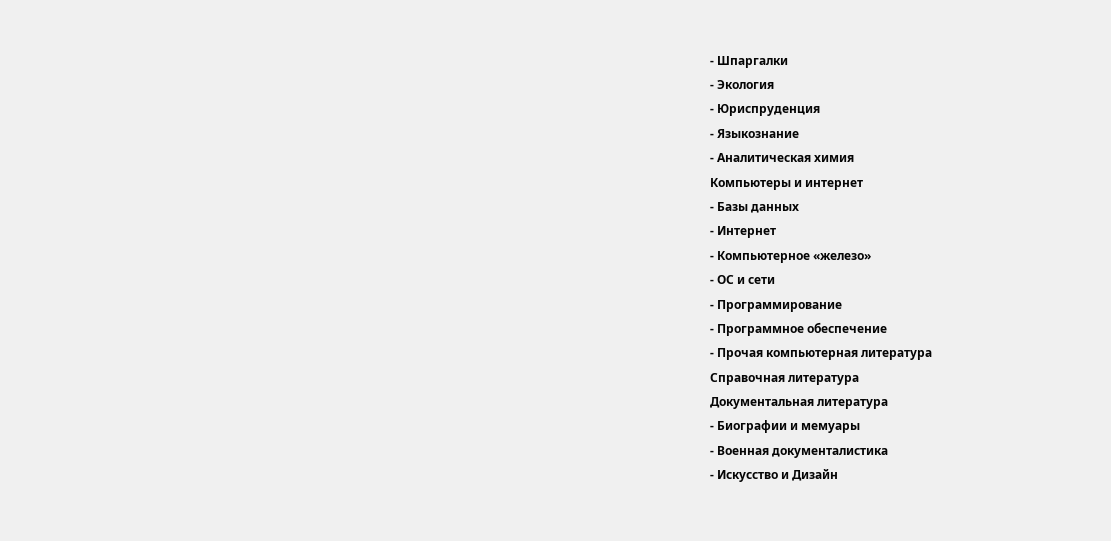- Шпаргалки
- Экология
- Юриспруденция
- Языкознание
- Аналитическая химия
Компьютеры и интернет
- Базы данных
- Интернет
- Компьютерное «железо»
- ОС и сети
- Программирование
- Программное обеспечение
- Прочая компьютерная литература
Справочная литература
Документальная литература
- Биографии и мемуары
- Военная документалистика
- Искусство и Дизайн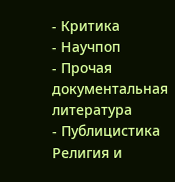- Критика
- Научпоп
- Прочая документальная литература
- Публицистика
Религия и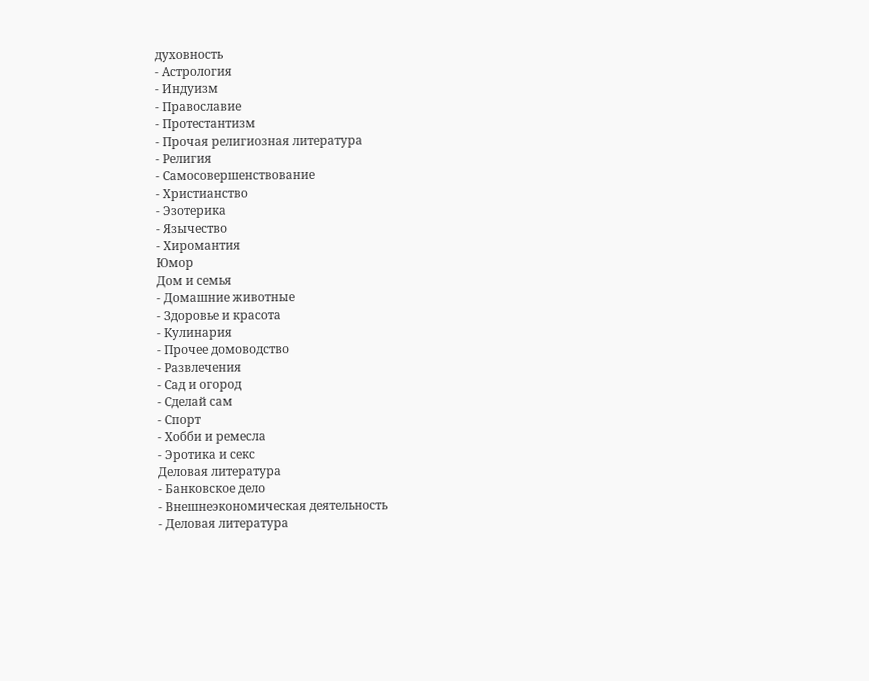духовность
- Астрология
- Индуизм
- Православие
- Протестантизм
- Прочая религиозная литература
- Религия
- Самосовершенствование
- Христианство
- Эзотерика
- Язычество
- Хиромантия
Юмор
Дом и семья
- Домашние животные
- Здоровье и красота
- Кулинария
- Прочее домоводство
- Развлечения
- Сад и огород
- Сделай сам
- Спорт
- Хобби и ремесла
- Эротика и секс
Деловая литература
- Банковское дело
- Внешнеэкономическая деятельность
- Деловая литература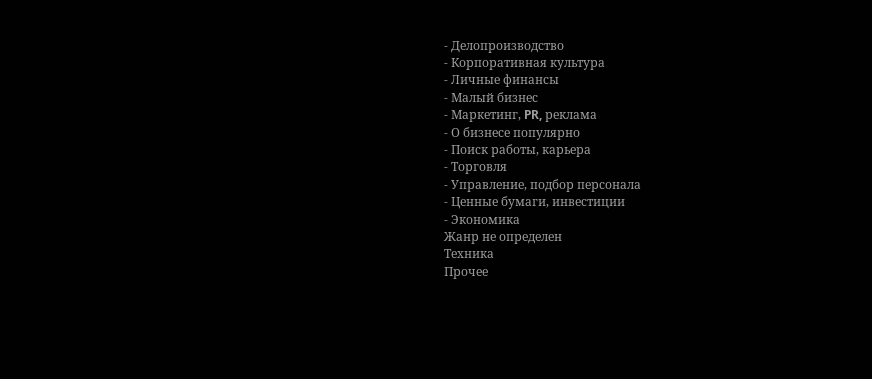- Делопроизводство
- Корпоративная культура
- Личные финансы
- Малый бизнес
- Маркетинг, PR, реклама
- О бизнесе популярно
- Поиск работы, карьера
- Торговля
- Управление, подбор персонала
- Ценные бумаги, инвестиции
- Экономика
Жанр не определен
Техника
Прочее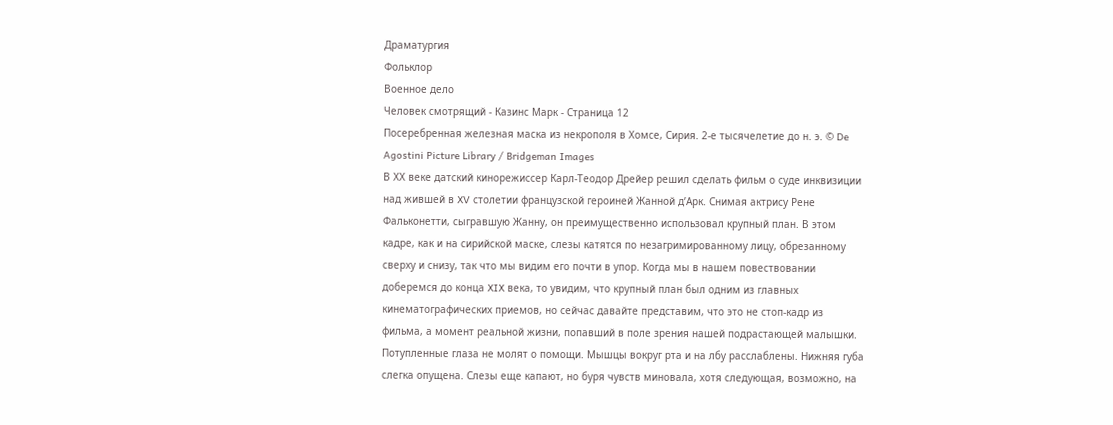Драматургия
Фольклор
Военное дело
Человек смотрящий - Казинс Марк - Страница 12
Посеребренная железная маска из некрополя в Хомсе, Сирия. 2-е тысячелетие до н. э. © De Agostini Picture Library / Bridgeman Images
В ХХ веке датский кинорежиссер Карл-Теодор Дрейер решил сделать фильм о суде инквизиции над жившей в XV столетии французской героиней Жанной д’Арк. Снимая актрису Рене Фальконетти, сыгравшую Жанну, он преимущественно использовал крупный план. В этом кадре, как и на сирийской маске, слезы катятся по незагримированному лицу, обрезанному сверху и снизу, так что мы видим его почти в упор. Когда мы в нашем повествовании доберемся до конца XIX века, то увидим, что крупный план был одним из главных кинематографических приемов, но сейчас давайте представим, что это не стоп-кадр из фильма, а момент реальной жизни, попавший в поле зрения нашей подрастающей малышки. Потупленные глаза не молят о помощи. Мышцы вокруг рта и на лбу расслаблены. Нижняя губа слегка опущена. Слезы еще капают, но буря чувств миновала, хотя следующая, возможно, на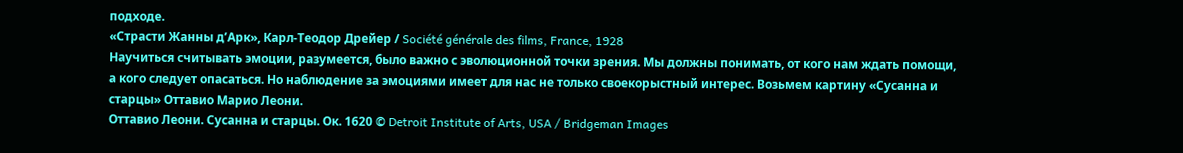подходе.
«Страсти Жанны д’Арк», Карл-Теодор Дрейер / Société générale des films, France, 1928
Научиться считывать эмоции, разумеется, было важно с эволюционной точки зрения. Мы должны понимать, от кого нам ждать помощи, а кого следует опасаться. Но наблюдение за эмоциями имеет для нас не только своекорыстный интерес. Возьмем картину «Сусанна и старцы» Оттавио Марио Леони.
Оттавио Леони. Сусанна и старцы. Ок. 1620 © Detroit Institute of Arts, USA / Bridgeman Images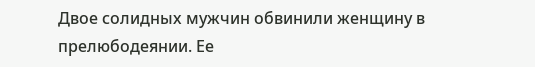Двое солидных мужчин обвинили женщину в прелюбодеянии. Ее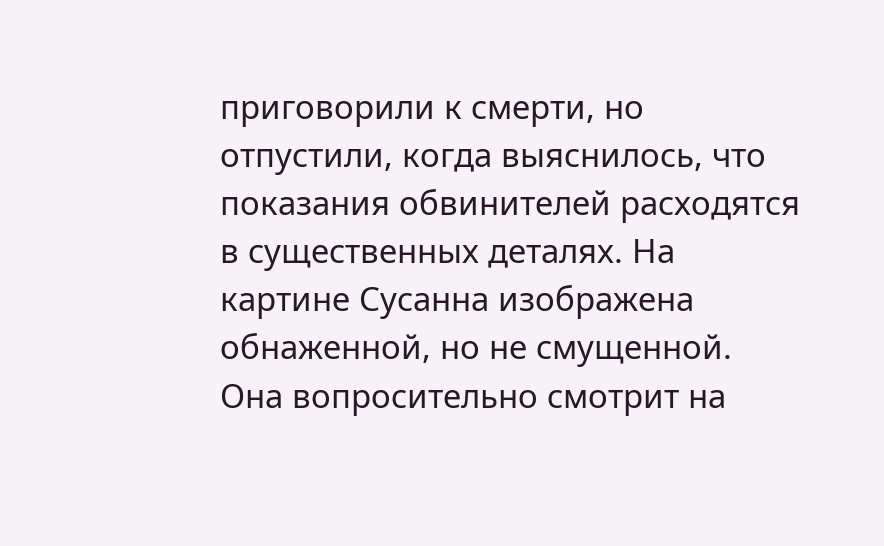приговорили к смерти, но отпустили, когда выяснилось, что показания обвинителей расходятся в существенных деталях. На картине Сусанна изображена обнаженной, но не смущенной. Она вопросительно смотрит на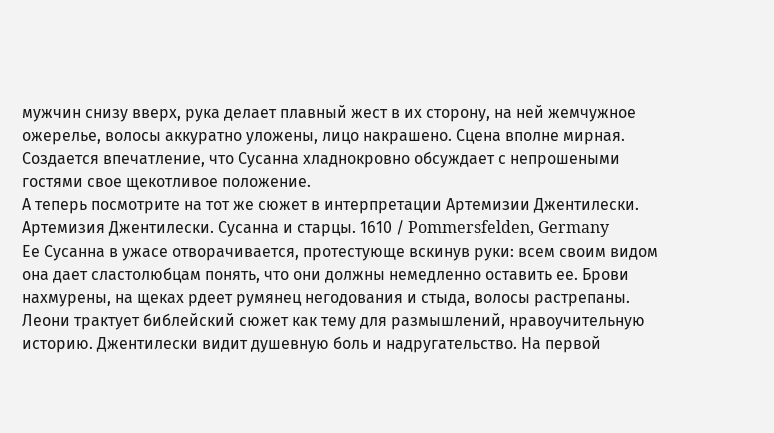мужчин снизу вверх, рука делает плавный жест в их сторону, на ней жемчужное ожерелье, волосы аккуратно уложены, лицо накрашено. Сцена вполне мирная. Создается впечатление, что Сусанна хладнокровно обсуждает с непрошеными гостями свое щекотливое положение.
А теперь посмотрите на тот же сюжет в интерпретации Артемизии Джентилески.
Артемизия Джентилески. Сусанна и старцы. 1610 / Pommersfelden, Germany
Ее Сусанна в ужасе отворачивается, протестующе вскинув руки: всем своим видом она дает сластолюбцам понять, что они должны немедленно оставить ее. Брови нахмурены, на щеках рдеет румянец негодования и стыда, волосы растрепаны. Леони трактует библейский сюжет как тему для размышлений, нравоучительную историю. Джентилески видит душевную боль и надругательство. На первой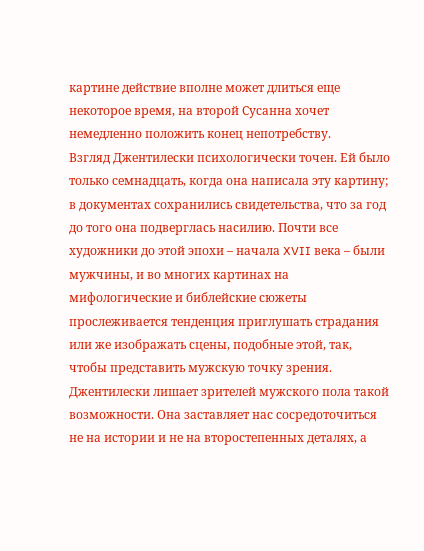картине действие вполне может длиться еще некоторое время, на второй Сусанна хочет немедленно положить конец непотребству.
Взгляд Джентилески психологически точен. Ей было только семнадцать, когда она написала эту картину; в документах сохранились свидетельства, что за год до того она подверглась насилию. Почти все художники до этой эпохи – начала XVII века – были мужчины, и во многих картинах на мифологические и библейские сюжеты прослеживается тенденция приглушать страдания или же изображать сцены, подобные этой, так, чтобы представить мужскую точку зрения. Джентилески лишает зрителей мужского пола такой возможности. Она заставляет нас сосредоточиться не на истории и не на второстепенных деталях, а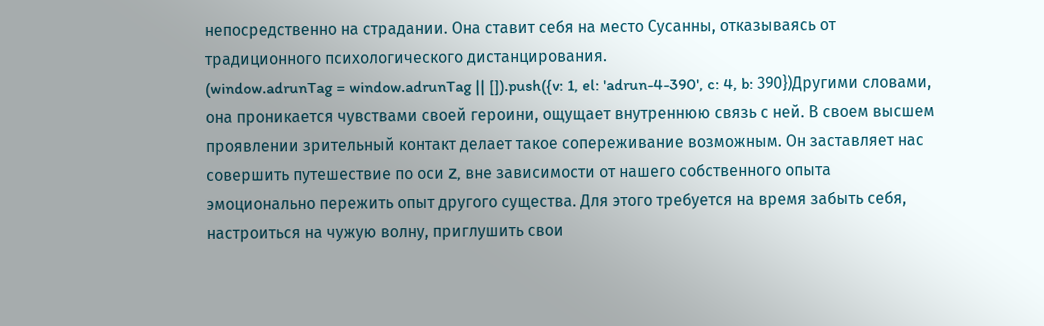непосредственно на страдании. Она ставит себя на место Сусанны, отказываясь от традиционного психологического дистанцирования.
(window.adrunTag = window.adrunTag || []).push({v: 1, el: 'adrun-4-390', c: 4, b: 390})Другими словами, она проникается чувствами своей героини, ощущает внутреннюю связь с ней. В своем высшем проявлении зрительный контакт делает такое сопереживание возможным. Он заставляет нас совершить путешествие по оси Z, вне зависимости от нашего собственного опыта эмоционально пережить опыт другого существа. Для этого требуется на время забыть себя, настроиться на чужую волну, приглушить свои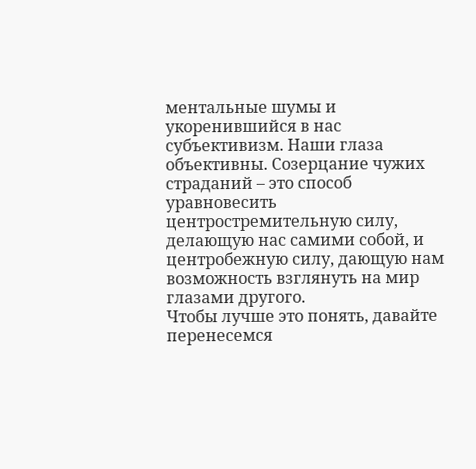ментальные шумы и укоренившийся в нас субъективизм. Наши глаза объективны. Созерцание чужих страданий – это способ уравновесить центростремительную силу, делающую нас самими собой, и центробежную силу, дающую нам возможность взглянуть на мир глазами другого.
Чтобы лучше это понять, давайте перенесемся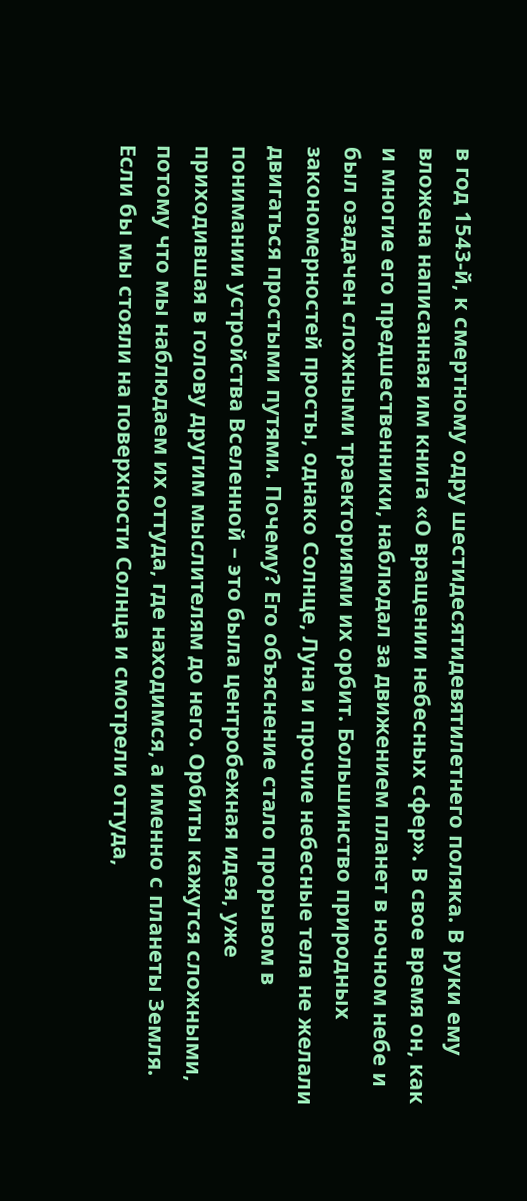в год 1543-й, к смертному одру шестидесятидевятилетнего поляка. В руки ему вложена написанная им книга «О вращении небесных сфер». В свое время он, как и многие его предшественники, наблюдал за движением планет в ночном небе и был озадачен сложными траекториями их орбит. Большинство природных закономерностей просты, однако Солнце, Луна и прочие небесные тела не желали двигаться простыми путями. Почему? Его объяснение стало прорывом в понимании устройства Вселенной – это была центробежная идея, уже приходившая в голову другим мыслителям до него. Орбиты кажутся сложными, потому что мы наблюдаем их оттуда, где находимся, а именно с планеты Земля. Если бы мы стояли на поверхности Солнца и смотрели оттуда,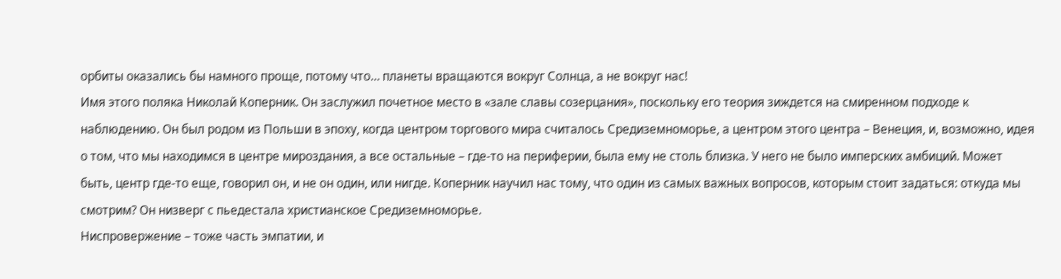орбиты оказались бы намного проще, потому что… планеты вращаются вокруг Солнца, а не вокруг нас!
Имя этого поляка Николай Коперник. Он заслужил почетное место в «зале славы созерцания», поскольку его теория зиждется на смиренном подходе к наблюдению. Он был родом из Польши в эпоху, когда центром торгового мира считалось Средиземноморье, а центром этого центра – Венеция, и, возможно, идея о том, что мы находимся в центре мироздания, а все остальные – где-то на периферии, была ему не столь близка. У него не было имперских амбиций. Может быть, центр где-то еще, говорил он, и не он один, или нигде. Коперник научил нас тому, что один из самых важных вопросов, которым стоит задаться: откуда мы смотрим? Он низверг с пьедестала христианское Средиземноморье.
Ниспровержение – тоже часть эмпатии, и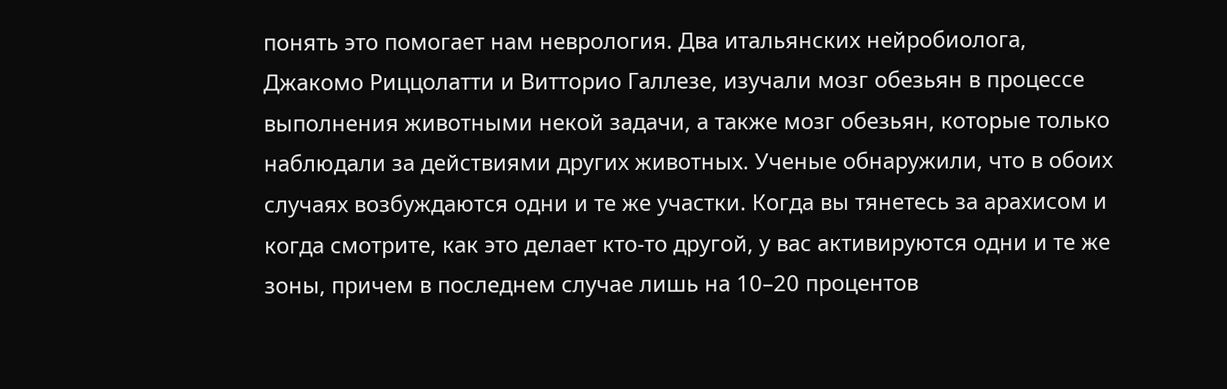понять это помогает нам неврология. Два итальянских нейробиолога, Джакомо Риццолатти и Витторио Галлезе, изучали мозг обезьян в процессе выполнения животными некой задачи, а также мозг обезьян, которые только наблюдали за действиями других животных. Ученые обнаружили, что в обоих случаях возбуждаются одни и те же участки. Когда вы тянетесь за арахисом и когда смотрите, как это делает кто-то другой, у вас активируются одни и те же зоны, причем в последнем случае лишь на 10–20 процентов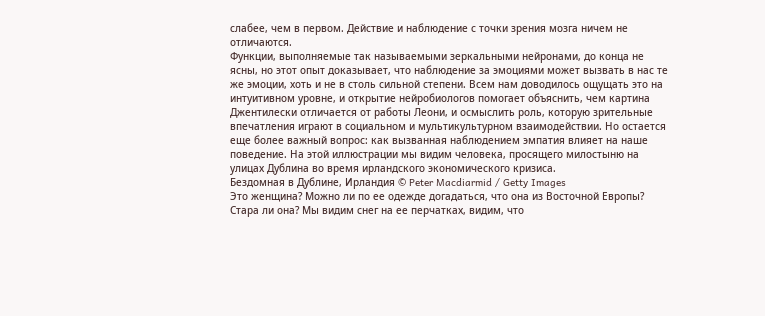слабее, чем в первом. Действие и наблюдение с точки зрения мозга ничем не отличаются.
Функции, выполняемые так называемыми зеркальными нейронами, до конца не ясны, но этот опыт доказывает, что наблюдение за эмоциями может вызвать в нас те же эмоции, хоть и не в столь сильной степени. Всем нам доводилось ощущать это на интуитивном уровне, и открытие нейробиологов помогает объяснить, чем картина Джентилески отличается от работы Леони, и осмыслить роль, которую зрительные впечатления играют в социальном и мультикультурном взаимодействии. Но остается еще более важный вопрос: как вызванная наблюдением эмпатия влияет на наше поведение. На этой иллюстрации мы видим человека, просящего милостыню на улицах Дублина во время ирландского экономического кризиса.
Бездомная в Дублине, Ирландия © Peter Macdiarmid / Getty Images
Это женщина? Можно ли по ее одежде догадаться, что она из Восточной Европы? Стара ли она? Мы видим снег на ее перчатках, видим, что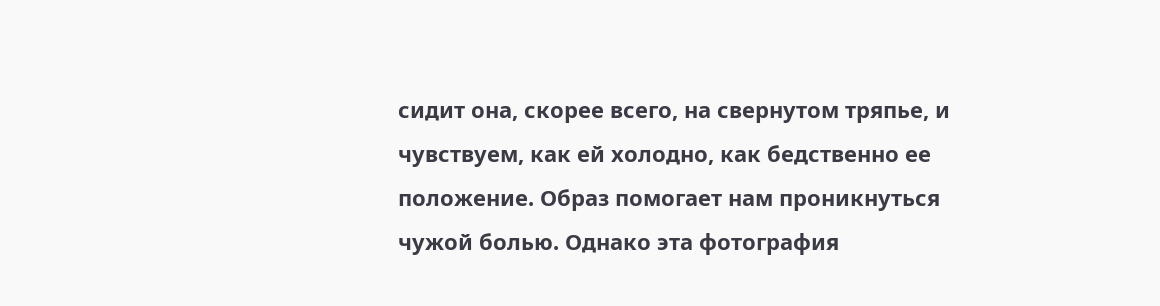сидит она, скорее всего, на свернутом тряпье, и чувствуем, как ей холодно, как бедственно ее положение. Образ помогает нам проникнуться чужой болью. Однако эта фотография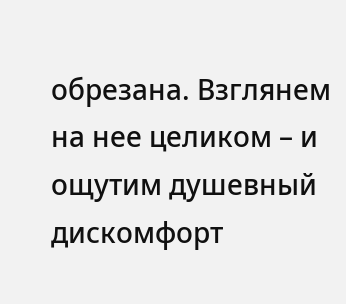обрезана. Взглянем на нее целиком – и ощутим душевный дискомфорт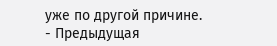уже по другой причине.
- Предыдущая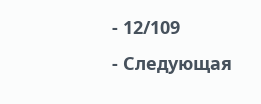- 12/109
- Следующая